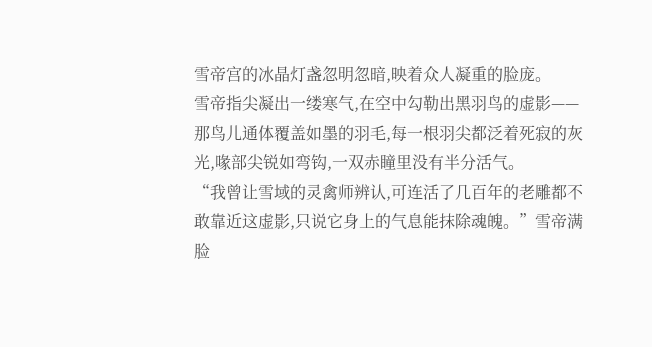雪帝宫的冰晶灯盏忽明忽暗,映着众人凝重的脸庞。
雪帝指尖凝出一缕寒气,在空中勾勒出黑羽鸟的虚影——那鸟儿通体覆盖如墨的羽毛,每一根羽尖都泛着死寂的灰光,喙部尖锐如弯钩,一双赤瞳里没有半分活气。
“我曾让雪域的灵禽师辨认,可连活了几百年的老雕都不敢靠近这虚影,只说它身上的气息能抹除魂魄。”雪帝满脸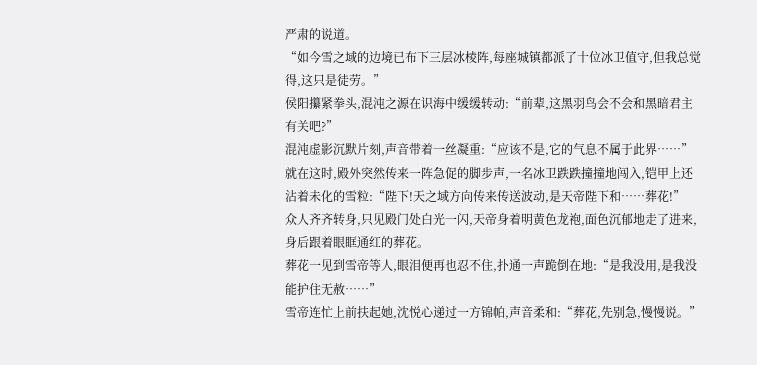严肃的说道。
“如今雪之域的边境已布下三层冰棱阵,每座城镇都派了十位冰卫值守,但我总觉得,这只是徒劳。”
侯阳攥紧拳头,混沌之源在识海中缓缓转动:“前辈,这黑羽鸟会不会和黑暗君主有关吧?”
混沌虚影沉默片刻,声音带着一丝凝重:“应该不是,它的气息不属于此界……”
就在这时,殿外突然传来一阵急促的脚步声,一名冰卫跌跌撞撞地闯入,铠甲上还沾着未化的雪粒:“陛下!天之域方向传来传送波动,是天帝陛下和……葬花!”
众人齐齐转身,只见殿门处白光一闪,天帝身着明黄色龙袍,面色沉郁地走了进来,身后跟着眼眶通红的葬花。
葬花一见到雪帝等人,眼泪便再也忍不住,扑通一声跪倒在地:“是我没用,是我没能护住无赦……”
雪帝连忙上前扶起她,沈悦心递过一方锦帕,声音柔和:“葬花,先别急,慢慢说。”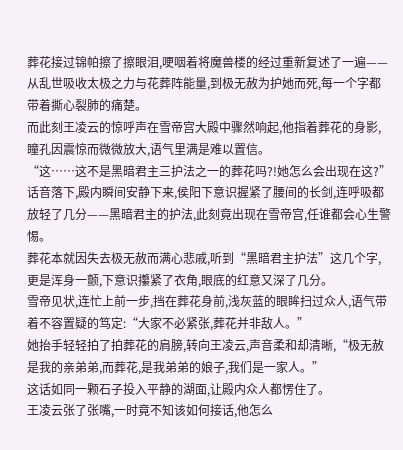葬花接过锦帕擦了擦眼泪,哽咽着将魔兽楼的经过重新复述了一遍——从乱世吸收太极之力与花葬阵能量,到极无赦为护她而死,每一个字都带着撕心裂肺的痛楚。
而此刻王凌云的惊呼声在雪帝宫大殿中骤然响起,他指着葬花的身影,瞳孔因震惊而微微放大,语气里满是难以置信。
“这……这不是黑暗君主三护法之一的葬花吗?!她怎么会出现在这?”
话音落下,殿内瞬间安静下来,侯阳下意识握紧了腰间的长剑,连呼吸都放轻了几分——黑暗君主的护法,此刻竟出现在雪帝宫,任谁都会心生警惕。
葬花本就因失去极无赦而满心悲戚,听到“黑暗君主护法”这几个字,更是浑身一颤,下意识攥紧了衣角,眼底的红意又深了几分。
雪帝见状,连忙上前一步,挡在葬花身前,浅灰蓝的眼眸扫过众人,语气带着不容置疑的笃定:“大家不必紧张,葬花并非敌人。”
她抬手轻轻拍了拍葬花的肩膀,转向王凌云,声音柔和却清晰,“极无赦是我的亲弟弟,而葬花,是我弟弟的娘子,我们是一家人。”
这话如同一颗石子投入平静的湖面,让殿内众人都愣住了。
王凌云张了张嘴,一时竟不知该如何接话,他怎么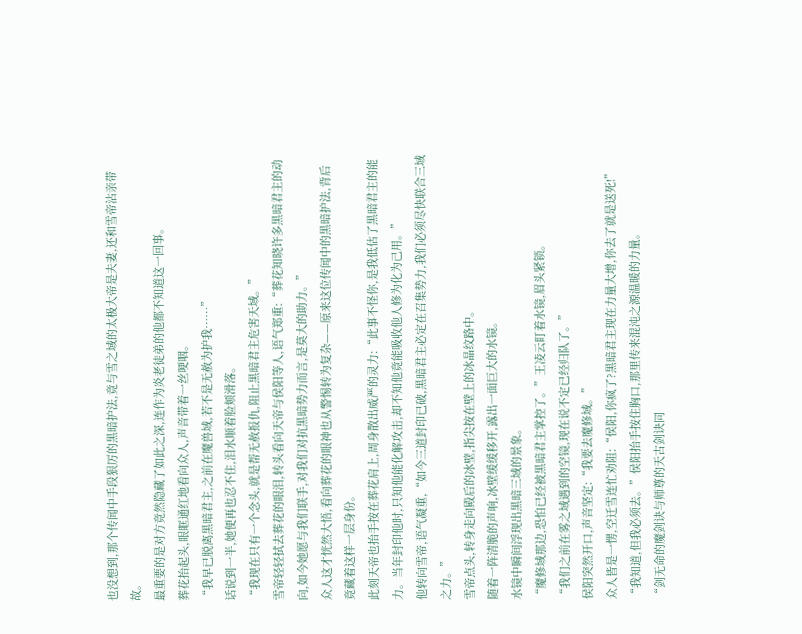也没想到,那个传闻中手段狠厉的黑暗护法,竟与雪之域的太极大帝是夫妻,还和雪帝沾亲带故。
最重要的是对方竟然隐藏了如此之深,连作为炎老徒弟的他都不知道这一回事。
葬花抬起头,眼眶通红地看向众人,声音带着一丝哽咽。
“我早已脱离黑暗君主,之前在魔兽域,若不是无赦为护我……”
话说到一半,她便再也忍不住,泪水顺着脸颊滑落。
“我现在只有一个念头,就是帮无赦报仇,阻止黑暗君主危害天域。”
雪帝轻轻拭去葬花的眼泪,转头看向天帝与侯阳等人,语气郑重:“葬花知晓许多黑暗君主的动向,如今她愿与我们联手,对我们对抗黑暗势力而言,是莫大的助力。”
众人这才恍然大悟,看向葬花的眼神也从警惕转为复杂——原来这位传闻中的黑暗护法,背后竟藏着这样一层身份。
此刻天帝也抬手按在葬花肩上,周身散出威严的灵力:“此事不怪你,是我低估了黑暗君主的能力。当年封印他时,只知他能化解攻击,却不知他竟能吸收他人修为化为己用。”
他转向雪帝,语气凝重,“如今三道封印已破,黑暗君主必定在召集势力,我们必须尽快联合三域之力。”
雪帝点头,转身走向殿后的冰壁,指尖按在壁上的冰晶纹路中。
随着一阵清脆的声响,冰壁缓缓移开,露出一面巨大的水镜。
水镜中瞬间浮现出黑暗三域的景象。
“魔修域那边,恐怕已经被黑暗君主掌控了。”王凌云盯着水镜,眉头紧锁。
“我们之前在雾之域遇到的空镜,现在说不定已经归队了。”
侯阳突然开口,声音坚定:“我要去魔修域。”
众人皆是一愣,空迁雪连忙劝阻:“侯阳,你疯了?黑暗君主现在力量大增,你去了就是送死!”
“我知道,但我必须去。”侯阳抬手按住胸口,那里传来混沌之源温暖的力量。
“剑无命的魔剑诀与师尊的天古剑诀同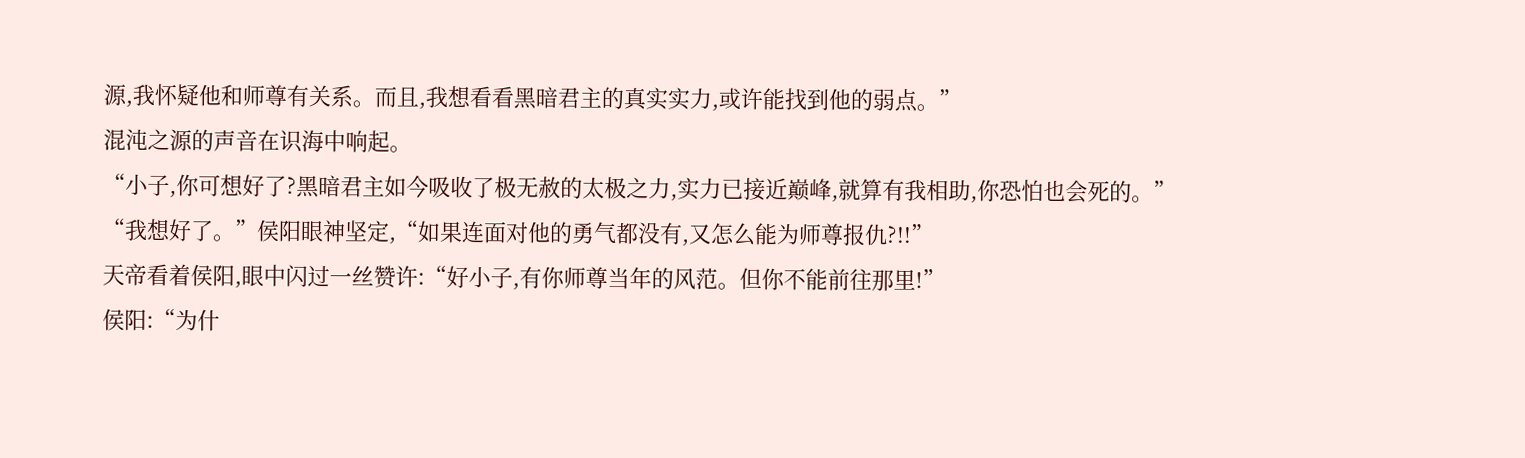源,我怀疑他和师尊有关系。而且,我想看看黑暗君主的真实实力,或许能找到他的弱点。”
混沌之源的声音在识海中响起。
“小子,你可想好了?黑暗君主如今吸收了极无赦的太极之力,实力已接近巅峰,就算有我相助,你恐怕也会死的。”
“我想好了。”侯阳眼神坚定,“如果连面对他的勇气都没有,又怎么能为师尊报仇?!!”
天帝看着侯阳,眼中闪过一丝赞许:“好小子,有你师尊当年的风范。但你不能前往那里!”
侯阳:“为什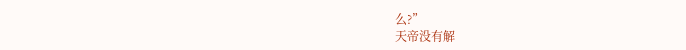么?”
天帝没有解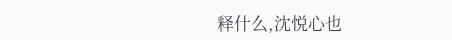释什么,沈悦心也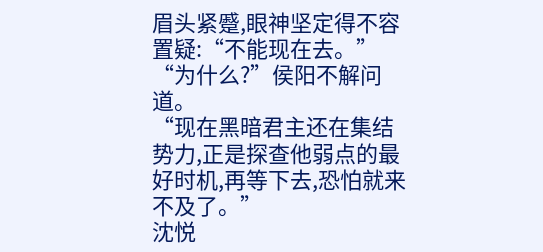眉头紧蹙,眼神坚定得不容置疑:“不能现在去。”
“为什么?”侯阳不解问道。
“现在黑暗君主还在集结势力,正是探查他弱点的最好时机,再等下去,恐怕就来不及了。”
沈悦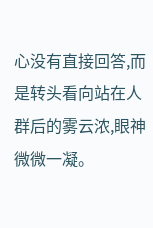心没有直接回答,而是转头看向站在人群后的雾云浓,眼神微微一凝。